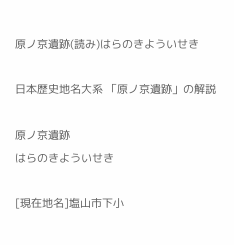原ノ京遺跡(読み)はらのきよういせき

日本歴史地名大系 「原ノ京遺跡」の解説

原ノ京遺跡
はらのきよういせき

[現在地名]塩山市下小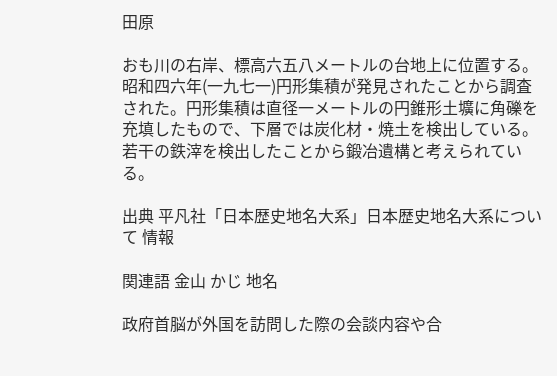田原

おも川の右岸、標高六五八メートルの台地上に位置する。昭和四六年(一九七一)円形集積が発見されたことから調査された。円形集積は直径一メートルの円錐形土壙に角礫を充填したもので、下層では炭化材・焼土を検出している。若干の鉄滓を検出したことから鍛冶遺構と考えられている。

出典 平凡社「日本歴史地名大系」日本歴史地名大系について 情報

関連語 金山 かじ 地名

政府首脳が外国を訪問した際の会談内容や合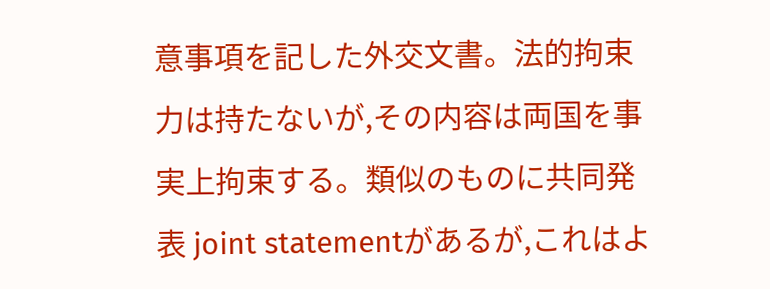意事項を記した外交文書。法的拘束力は持たないが,その内容は両国を事実上拘束する。類似のものに共同発表 joint statementがあるが,これはよ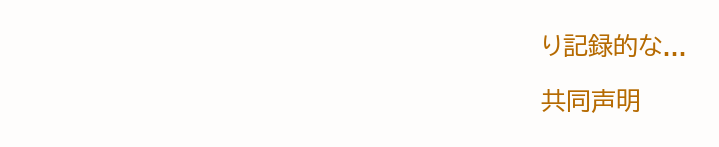り記録的な...

共同声明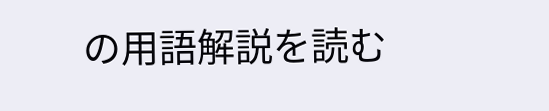の用語解説を読む